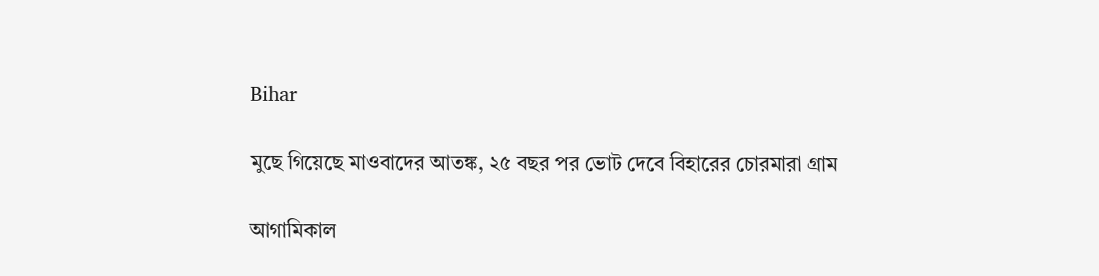Bihar

মুছে গিয়েছে মাওবাদের আতঙ্ক, ২৫ বছর পর ভোট দেবে বিহারের চোরমারা গ্রাম

আগামিকাল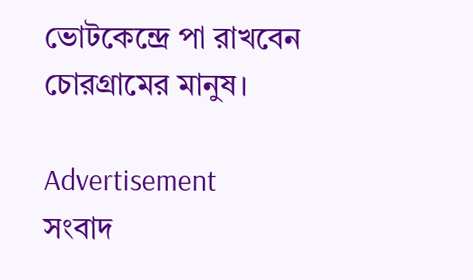ভোটকেন্দ্রে পা রাখবেন চোরগ্রামের মানুষ।

Advertisement
সংবাদ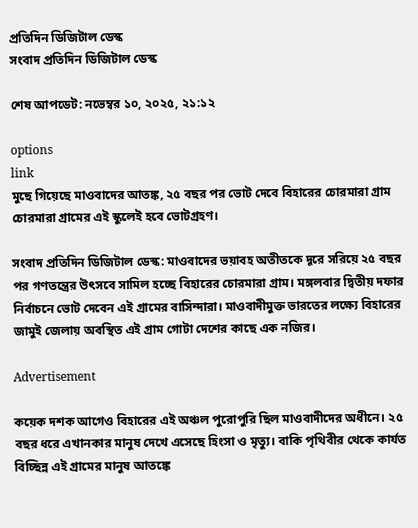প্রতিদিন ডিজিটাল ডেস্ক
সংবাদ প্রতিদিন ডিজিটাল ডেস্ক

শেষ আপডেট: নভেম্বর ১০, ২০২৫, ২১:১২

options
link
মুছে গিয়েছে মাওবাদের আতঙ্ক, ২৫ বছর পর ভোট দেবে বিহারের চোরমারা গ্রাম
চোরমারা গ্রামের এই স্কুলেই হবে ভোটগ্রহণ।

সংবাদ প্রতিদিন ডিজিটাল ডেস্ক: মাওবাদের ভয়াবহ অতীতকে দূরে সরিয়ে ২৫ বছর পর গণতন্ত্রের উৎসবে সামিল হচ্ছে বিহারের চোরমারা গ্রাম। মঙ্গলবার দ্বিতীয় দফার নির্বাচনে ভোট দেবেন এই গ্রামের বাসিন্দারা। মাওবাদীমুক্ত ভারতের লক্ষ্যে বিহারের জামুই জেলায় অবস্থিত এই গ্রাম গোটা দেশের কাছে এক নজির।

Advertisement

কয়েক দশক আগেও বিহারের এই অঞ্চল পুরোপুরি ছিল মাওবাদীদের অধীনে। ২৫ বছর ধরে এখানকার মানুষ দেখে এসেছে হিংসা ও মৃত্যু। বাকি পৃথিবীর থেকে কার্যত বিচ্ছিন্ন এই গ্রামের মানুষ আতঙ্কে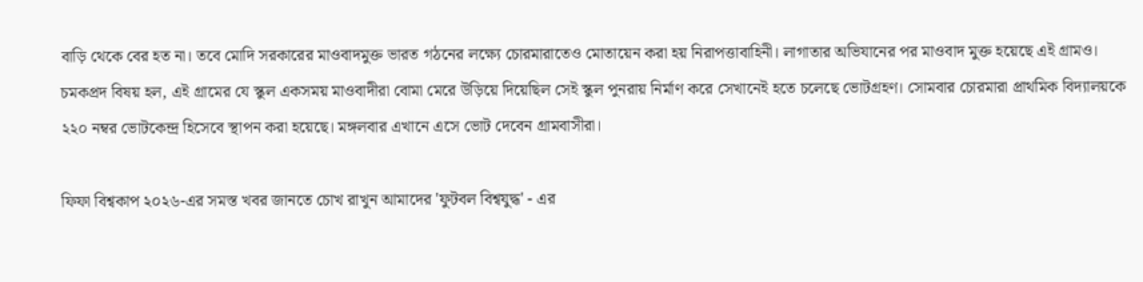বাড়ি থেকে বের হত না। তবে মোদি সরকারের মাওবাদমুক্ত ভারত গঠনের লক্ষ্যে চোরমারাতেও মোতায়েন করা হয় নিরাপত্তাবাহিনী। লাগাতার অভিযানের পর মাওবাদ মুক্ত হয়েছে এই গ্রামও। চমকপ্রদ বিষয় হল, এই গ্রামের যে স্কুল একসময় মাওবাদীরা বোমা মেরে উড়িয়ে দিয়েছিল সেই স্কুল পুনরায় নির্মাণ করে সেখানেই হতে চলেছে ভোটগ্রহণ। সোমবার চোরমারা প্রাথমিক বিদ্যালয়কে ২২০ নম্বর ভোটকেন্দ্র হিসেবে স্থাপন করা হয়েছে। মঙ্গলবার এখানে এসে ভোট দেবেন গ্রামবাসীরা।

ফিফা বিশ্বকাপ ২০২৬-এর সমস্ত খবর জানতে চোখ রাখুন আমাদের 'ফুটবল বিশ্বযুদ্ধ' - এর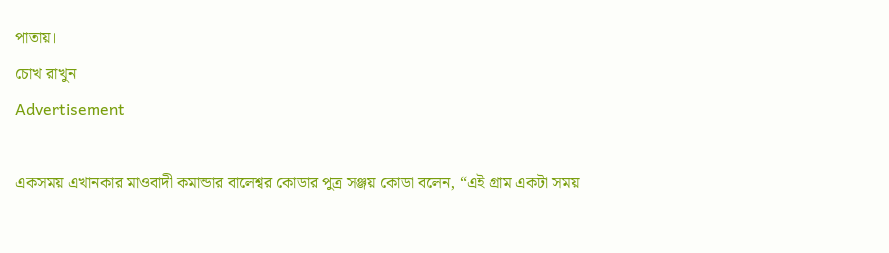পাতায়।
চোখ রাখুন
Advertisement

একসময় এখানকার মাওবাদী কমান্ডার বালেশ্বর কোডার পুত্র সঞ্জয় কোডা বলেন, “এই গ্রাম একটা সময়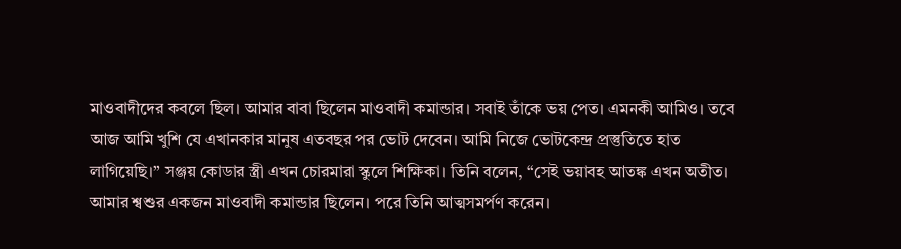মাওবাদীদের কবলে ছিল। আমার বাবা ছিলেন মাওবাদী কমান্ডার। সবাই তাঁকে ভয় পেত। এমনকী আমিও। তবে আজ আমি খুশি যে এখানকার মানুষ এতবছর পর ভোট দেবেন। আমি নিজে ভোটকেন্দ্র প্রস্তুতিতে হাত লাগিয়েছি।” সঞ্জয় কোডার স্ত্রী এখন চোরমারা স্কুলে শিক্ষিকা। তিনি বলেন, “সেই ভয়াবহ আতঙ্ক এখন অতীত। আমার শ্বশুর একজন মাওবাদী কমান্ডার ছিলেন। পরে তিনি আত্মসমর্পণ করেন।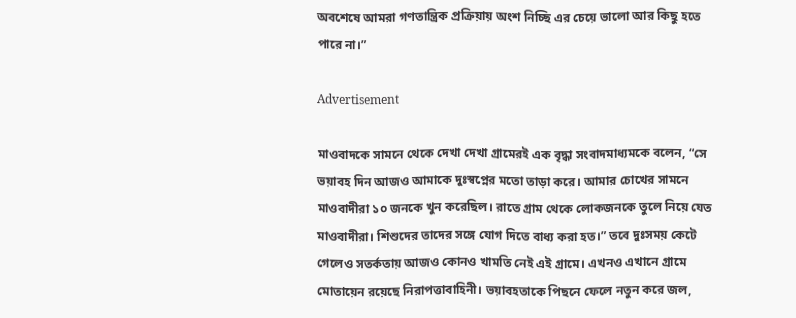অবশেষে আমরা গণতান্ত্রিক প্রক্রিয়ায় অংশ নিচ্ছি এর চেয়ে ভালো আর কিছু হতে পারে না।”

Advertisement

মাওবাদকে সামনে থেকে দেখা দেখা গ্রামেরই এক বৃদ্ধা সংবাদমাধ্যমকে বলেন, “সে ভয়াবহ দিন আজও আমাকে দুঃস্বপ্নের মতো তাড়া করে। আমার চোখের সামনে মাওবাদীরা ১০ জনকে খুন করেছিল। রাতে গ্রাম থেকে লোকজনকে তুলে নিয়ে যেত মাওবাদীরা। শিশুদের তাদের সঙ্গে যোগ দিতে বাধ্য করা হত।” তবে দুঃসময় কেটে গেলেও সতর্কতায় আজও কোনও খামতি নেই এই গ্রামে। এখনও এখানে গ্রামে মোতায়েন রয়েছে নিরাপত্তাবাহিনী। ভয়াবহতাকে পিছনে ফেলে নতুন করে জল,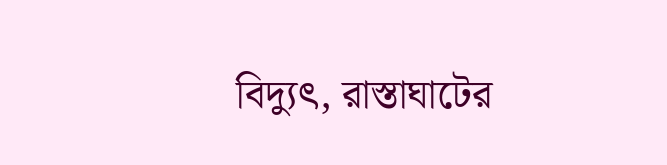বিদ্যুৎ, রাস্তাঘাটের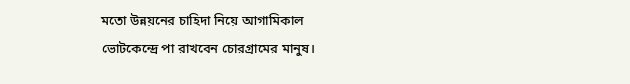মতো উন্নয়নের চাহিদা নিয়ে আগামিকাল ভোটকেন্দ্রে পা রাখবেন চোরগ্রামের মানুষ।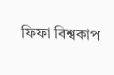ফিফা বিশ্বকাপ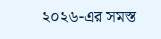২০২৬-এর সমস্ত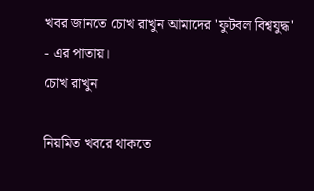খবর জানতে চোখ রাখুন আমাদের 'ফুটবল বিশ্বযুদ্ধ' - এর পাতায়।
চোখ রাখুন

নিয়মিত খবরে থাকতে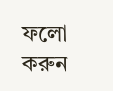ফলো করুন